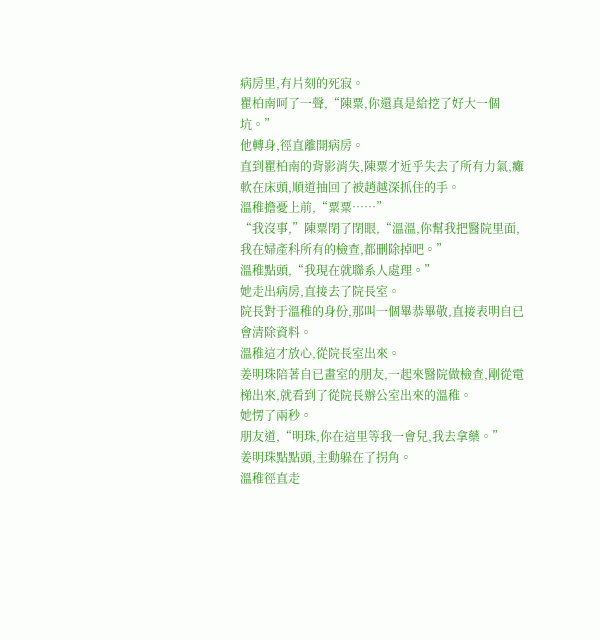病房里,有片刻的死寂。
瞿柏南呵了一聲,“陳粟,你還真是給挖了好大一個坑。”
他轉身,徑直離開病房。
直到瞿柏南的背影消失,陳粟才近乎失去了所有力氣,癱軟在床頭,順道抽回了被趙越深抓住的手。
溫稚擔憂上前,“粟粟……”
“我沒事,”陳粟閉了閉眼,“溫溫,你幫我把醫院里面,我在婦產科所有的檢查,都刪除掉吧。”
溫稚點頭,“我現在就聯系人處理。”
她走出病房,直接去了院長室。
院長對于溫稚的身份,那叫一個畢恭畢敬,直接表明自已會清除資料。
溫稚這才放心,從院長室出來。
姜明珠陪著自已畫室的朋友,一起來醫院做檢查,剛從電梯出來,就看到了從院長辦公室出來的溫稚。
她愣了兩秒。
朋友道,“明珠,你在這里等我一會兒,我去拿藥。”
姜明珠點點頭,主動躲在了拐角。
溫稚徑直走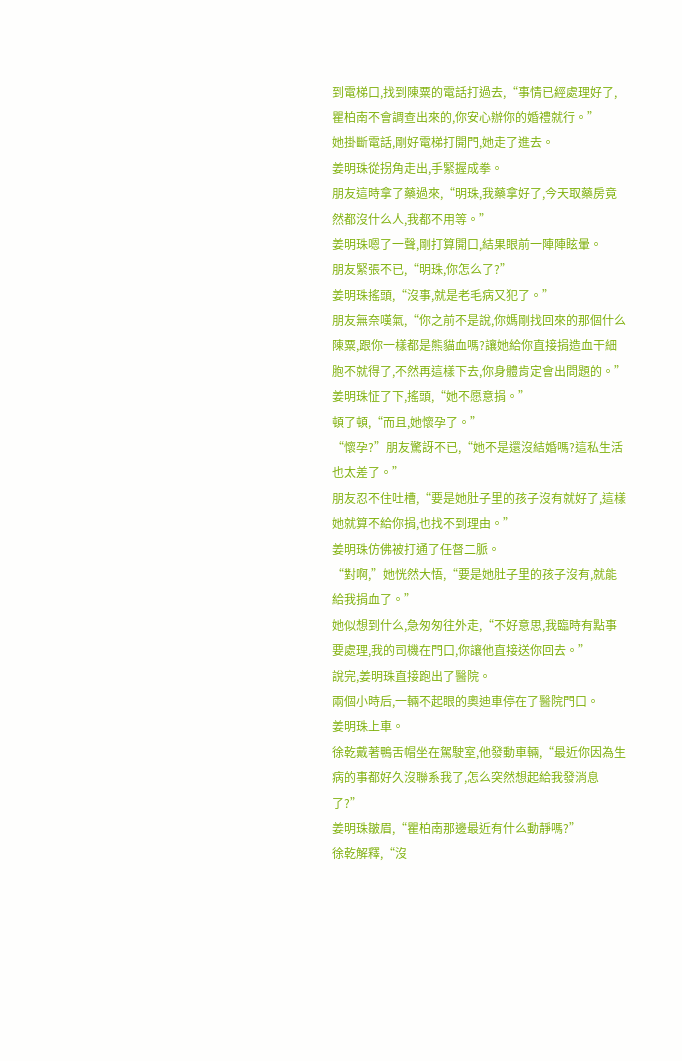到電梯口,找到陳粟的電話打過去,“事情已經處理好了,瞿柏南不會調查出來的,你安心辦你的婚禮就行。”
她掛斷電話,剛好電梯打開門,她走了進去。
姜明珠從拐角走出,手緊握成拳。
朋友這時拿了藥過來,“明珠,我藥拿好了,今天取藥房竟然都沒什么人,我都不用等。”
姜明珠嗯了一聲,剛打算開口,結果眼前一陣陣眩暈。
朋友緊張不已,“明珠,你怎么了?”
姜明珠搖頭,“沒事,就是老毛病又犯了。”
朋友無奈嘆氣,“你之前不是說,你媽剛找回來的那個什么陳粟,跟你一樣都是熊貓血嗎?讓她給你直接捐造血干細胞不就得了,不然再這樣下去,你身體肯定會出問題的。”
姜明珠怔了下,搖頭,“她不愿意捐。”
頓了頓,“而且,她懷孕了。”
“懷孕?”朋友驚訝不已,“她不是還沒結婚嗎?這私生活也太差了。”
朋友忍不住吐槽,“要是她肚子里的孩子沒有就好了,這樣她就算不給你捐,也找不到理由。”
姜明珠仿佛被打通了任督二脈。
“對啊,”她恍然大悟,“要是她肚子里的孩子沒有,就能給我捐血了。”
她似想到什么,急匆匆往外走,“不好意思,我臨時有點事要處理,我的司機在門口,你讓他直接送你回去。”
說完,姜明珠直接跑出了醫院。
兩個小時后,一輛不起眼的奧迪車停在了醫院門口。
姜明珠上車。
徐乾戴著鴨舌帽坐在駕駛室,他發動車輛,“最近你因為生病的事都好久沒聯系我了,怎么突然想起給我發消息了?”
姜明珠皺眉,“瞿柏南那邊最近有什么動靜嗎?”
徐乾解釋,“沒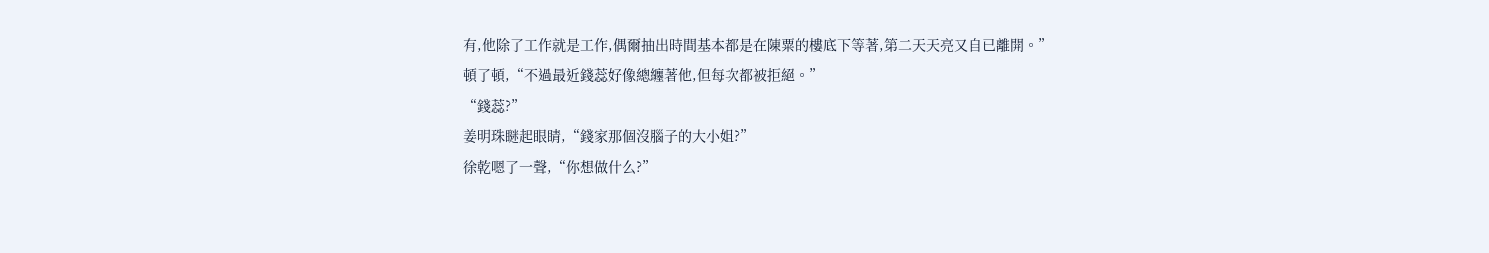有,他除了工作就是工作,偶爾抽出時間基本都是在陳粟的樓底下等著,第二天天亮又自已離開。”
頓了頓,“不過最近錢蕊好像總纏著他,但每次都被拒絕。”
“錢蕊?”
姜明珠瞇起眼睛,“錢家那個沒腦子的大小姐?”
徐乾嗯了一聲,“你想做什么?”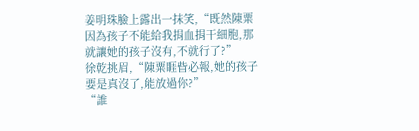姜明珠臉上露出一抹笑,“既然陳粟因為孩子不能給我捐血捐干細胞,那就讓她的孩子沒有,不就行了?”
徐乾挑眉,“陳粟睚眥必報,她的孩子要是真沒了,能放過你?”
“誰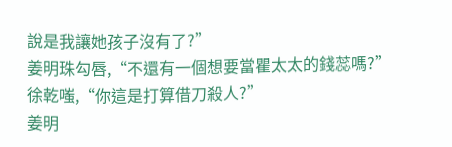說是我讓她孩子沒有了?”
姜明珠勾唇,“不還有一個想要當瞿太太的錢蕊嗎?”
徐乾嗤,“你這是打算借刀殺人?”
姜明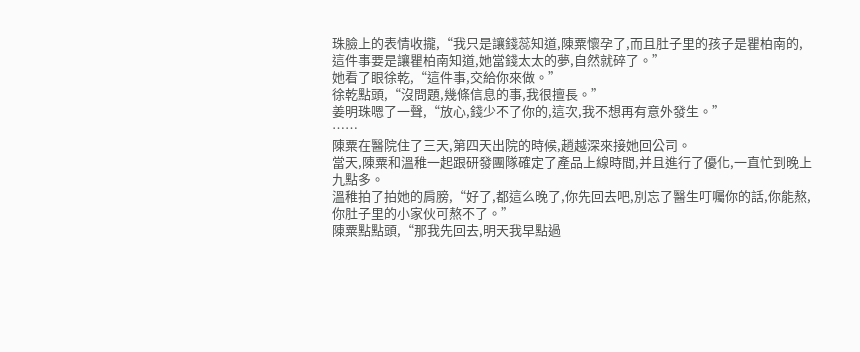珠臉上的表情收攏,“我只是讓錢蕊知道,陳粟懷孕了,而且肚子里的孩子是瞿柏南的,這件事要是讓瞿柏南知道,她當錢太太的夢,自然就碎了。”
她看了眼徐乾,“這件事,交給你來做。”
徐乾點頭,“沒問題,幾條信息的事,我很擅長。”
姜明珠嗯了一聲,“放心,錢少不了你的,這次,我不想再有意外發生。”
……
陳粟在醫院住了三天,第四天出院的時候,趙越深來接她回公司。
當天,陳粟和溫稚一起跟研發團隊確定了產品上線時間,并且進行了優化,一直忙到晚上九點多。
溫稚拍了拍她的肩膀,“好了,都這么晚了,你先回去吧,別忘了醫生叮囑你的話,你能熬,你肚子里的小家伙可熬不了。”
陳粟點點頭,“那我先回去,明天我早點過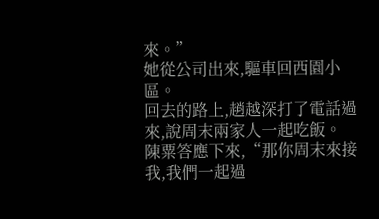來。”
她從公司出來,驅車回西園小區。
回去的路上,趙越深打了電話過來,說周末兩家人一起吃飯。
陳粟答應下來,“那你周末來接我,我們一起過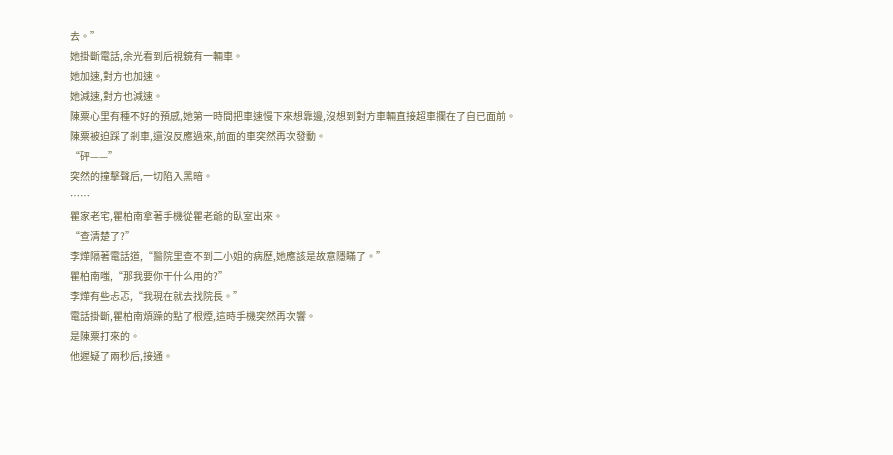去。”
她掛斷電話,余光看到后視鏡有一輛車。
她加速,對方也加速。
她減速,對方也減速。
陳粟心里有種不好的預感,她第一時間把車速慢下來想靠邊,沒想到對方車輛直接超車攔在了自已面前。
陳粟被迫踩了剎車,還沒反應過來,前面的車突然再次發動。
“砰——”
突然的撞擊聲后,一切陷入黑暗。
……
瞿家老宅,瞿柏南拿著手機從瞿老爺的臥室出來。
“查清楚了?”
李燁隔著電話道,“醫院里查不到二小姐的病歷,她應該是故意隱瞞了。”
瞿柏南嗤,“那我要你干什么用的?”
李燁有些忐忑,“我現在就去找院長。”
電話掛斷,瞿柏南煩躁的點了根煙,這時手機突然再次響。
是陳粟打來的。
他遲疑了兩秒后,接通。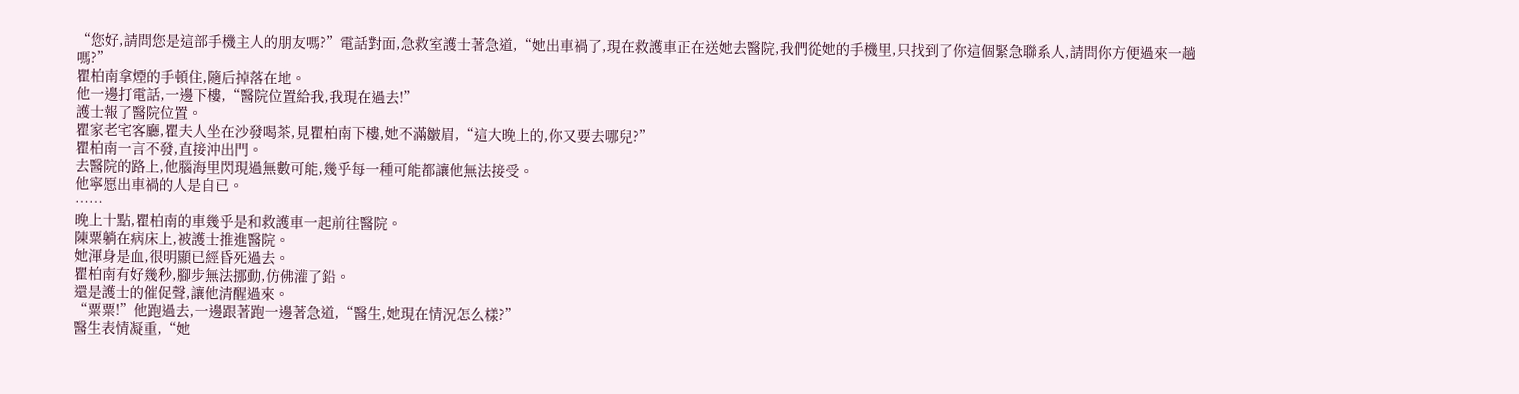“您好,請問您是這部手機主人的朋友嗎?”電話對面,急救室護士著急道,“她出車禍了,現在救護車正在送她去醫院,我們從她的手機里,只找到了你這個緊急聯系人,請問你方便過來一趟嗎?”
瞿柏南拿煙的手頓住,隨后掉落在地。
他一邊打電話,一邊下樓,“醫院位置給我,我現在過去!”
護士報了醫院位置。
瞿家老宅客廳,瞿夫人坐在沙發喝茶,見瞿柏南下樓,她不滿皺眉,“這大晚上的,你又要去哪兒?”
瞿柏南一言不發,直接沖出門。
去醫院的路上,他腦海里閃現過無數可能,幾乎每一種可能都讓他無法接受。
他寧愿出車禍的人是自已。
……
晚上十點,瞿柏南的車幾乎是和救護車一起前往醫院。
陳粟躺在病床上,被護士推進醫院。
她渾身是血,很明顯已經昏死過去。
瞿柏南有好幾秒,腳步無法挪動,仿佛灌了鉛。
還是護士的催促聲,讓他清醒過來。
“粟粟!”他跑過去,一邊跟著跑一邊著急道,“醫生,她現在情況怎么樣?”
醫生表情凝重,“她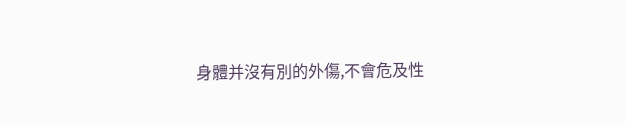身體并沒有別的外傷,不會危及性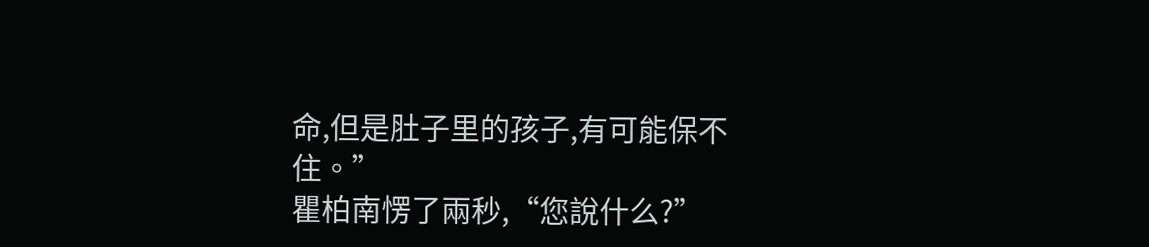命,但是肚子里的孩子,有可能保不住。”
瞿柏南愣了兩秒,“您說什么?”